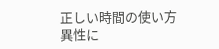正しい時間の使い方
異性に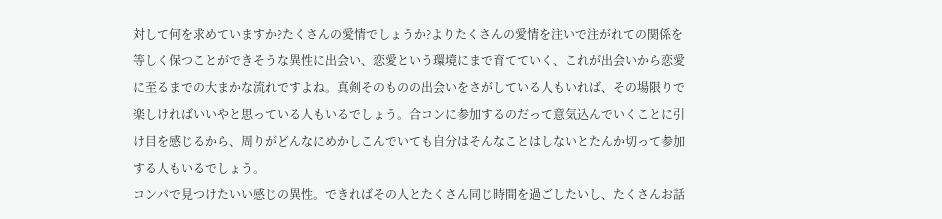対して何を求めていますか?たくさんの愛情でしょうか?よりたくさんの愛情を注いで注がれての関係を等しく保つことができそうな異性に出会い、恋愛という環境にまで育てていく、これが出会いから恋愛に至るまでの大まかな流れですよね。真剣そのものの出会いをさがしている人もいれば、その場限りで楽しければいいやと思っている人もいるでしょう。合コンに参加するのだって意気込んでいくことに引け目を感じるから、周りがどんなにめかしこんでいても自分はそんなことはしないとたんか切って参加する人もいるでしょう。
コンパで見つけたいい感じの異性。できればその人とたくさん同じ時間を過ごしたいし、たくさんお話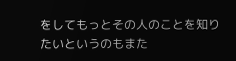をしてもっとその人のことを知りたいというのもまた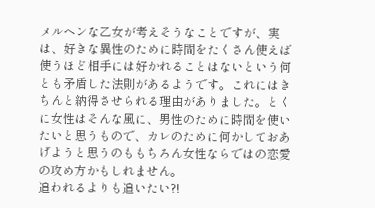メルヘンな乙女が考えそうなことですが、実は、好きな異性のために時間をたくさん使えば使うほど相手には好かれることはないという何とも矛盾した法則があるようです。これにはきちんと納得させられる理由がありました。とくに女性はそんな風に、男性のために時間を使いたいと思うもので、カレのために何かしておあげようと思うのももちろん女性ならではの恋愛の攻め方かもしれません。
追われるよりも追いたい?!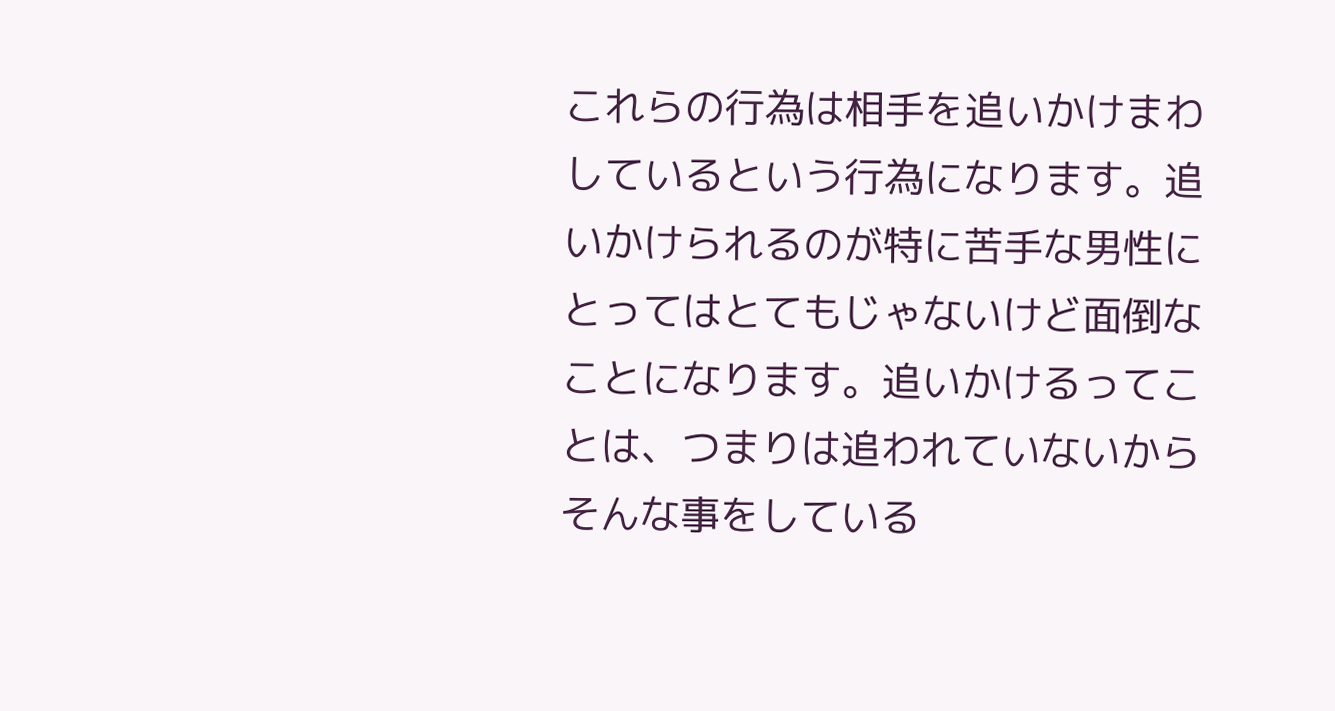これらの行為は相手を追いかけまわしているという行為になります。追いかけられるのが特に苦手な男性にとってはとてもじゃないけど面倒なことになります。追いかけるってことは、つまりは追われていないからそんな事をしている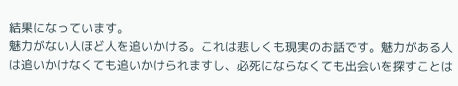結果になっています。
魅力がない人ほど人を追いかける。これは悲しくも現実のお話です。魅力がある人は追いかけなくても追いかけられますし、必死にならなくても出会いを探すことは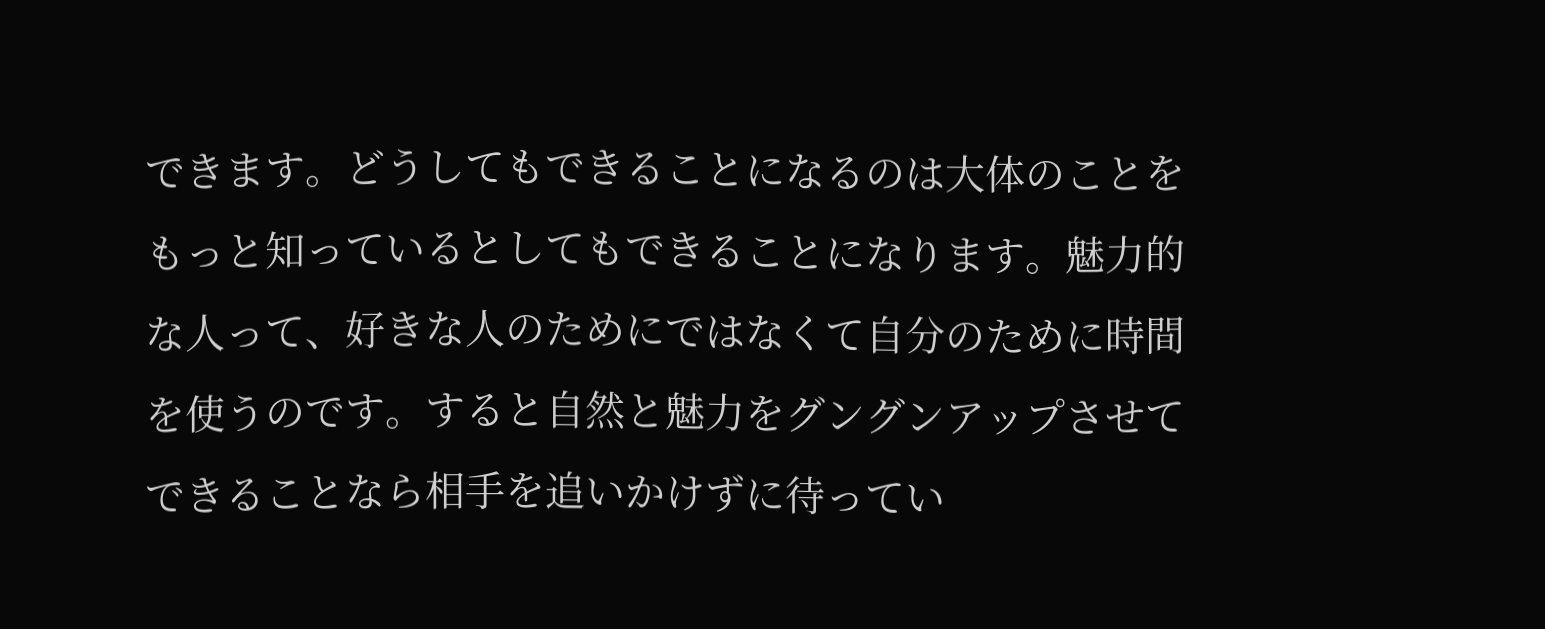できます。どうしてもできることになるのは大体のことをもっと知っているとしてもできることになります。魅力的な人って、好きな人のためにではなくて自分のために時間を使うのです。すると自然と魅力をグングンアップさせてできることなら相手を追いかけずに待ってい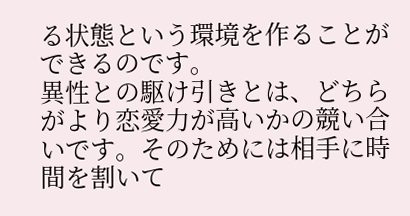る状態という環境を作ることができるのです。
異性との駆け引きとは、どちらがより恋愛力が高いかの競い合いです。そのためには相手に時間を割いて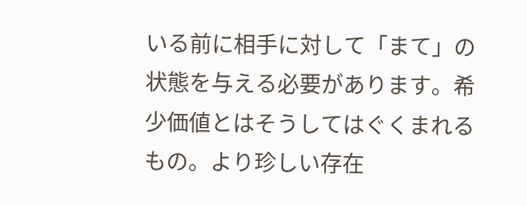いる前に相手に対して「まて」の状態を与える必要があります。希少価値とはそうしてはぐくまれるもの。より珍しい存在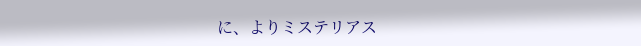に、よりミステリアス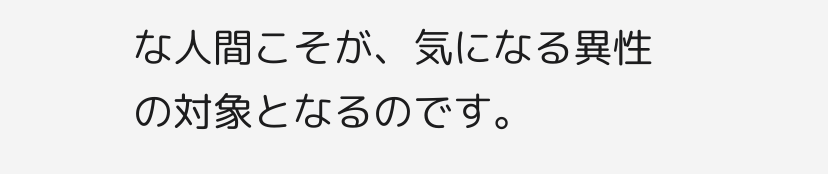な人間こそが、気になる異性の対象となるのです。